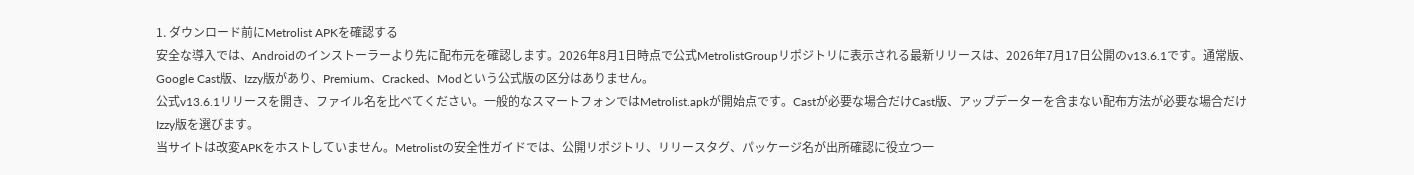1. ダウンロード前にMetrolist APKを確認する
安全な導入では、Androidのインストーラーより先に配布元を確認します。2026年8月1日時点で公式MetrolistGroupリポジトリに表示される最新リリースは、2026年7月17日公開のv13.6.1です。通常版、Google Cast版、Izzy版があり、Premium、Cracked、Modという公式版の区分はありません。
公式v13.6.1リリースを開き、ファイル名を比べてください。一般的なスマートフォンではMetrolist.apkが開始点です。Castが必要な場合だけCast版、アップデーターを含まない配布方法が必要な場合だけIzzy版を選びます。
当サイトは改変APKをホストしていません。Metrolistの安全性ガイドでは、公開リポジトリ、リリースタグ、パッケージ名が出所確認に役立つ一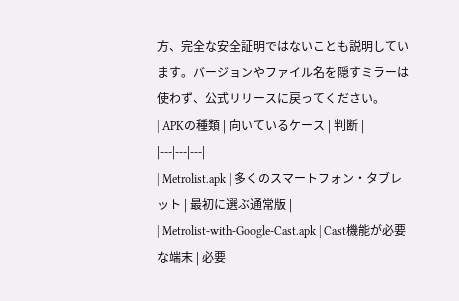方、完全な安全証明ではないことも説明しています。バージョンやファイル名を隠すミラーは使わず、公式リリースに戻ってください。
| APKの種類 | 向いているケース | 判断 |
|---|---|---|
| Metrolist.apk | 多くのスマートフォン・タブレット | 最初に選ぶ通常版 |
| Metrolist-with-Google-Cast.apk | Cast機能が必要な端末 | 必要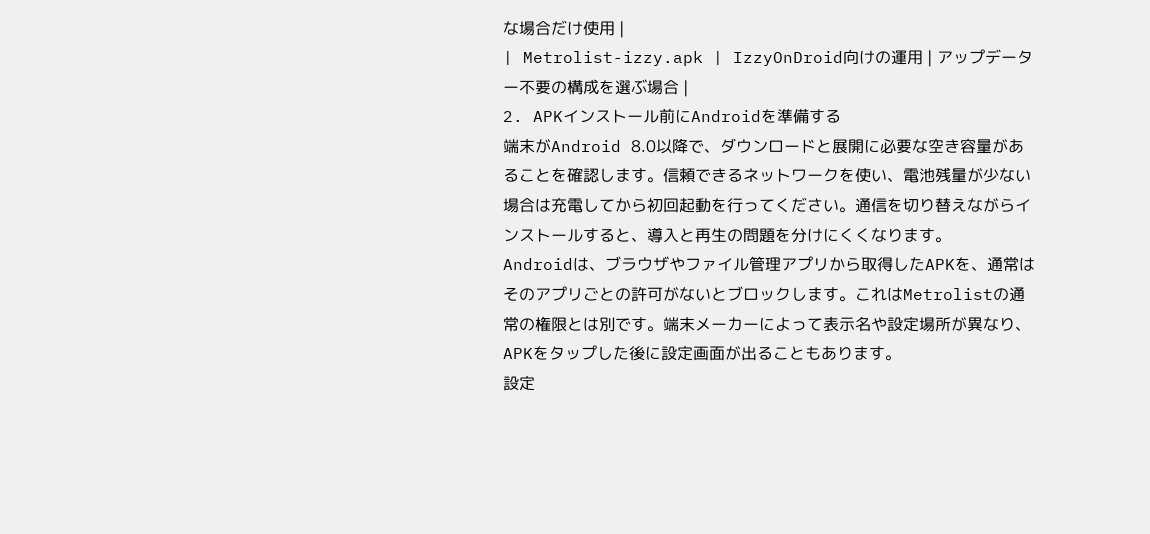な場合だけ使用 |
| Metrolist-izzy.apk | IzzyOnDroid向けの運用 | アップデーター不要の構成を選ぶ場合 |
2. APKインストール前にAndroidを準備する
端末がAndroid 8.0以降で、ダウンロードと展開に必要な空き容量があることを確認します。信頼できるネットワークを使い、電池残量が少ない場合は充電してから初回起動を行ってください。通信を切り替えながらインストールすると、導入と再生の問題を分けにくくなります。
Androidは、ブラウザやファイル管理アプリから取得したAPKを、通常はそのアプリごとの許可がないとブロックします。これはMetrolistの通常の権限とは別です。端末メーカーによって表示名や設定場所が異なり、APKをタップした後に設定画面が出ることもあります。
設定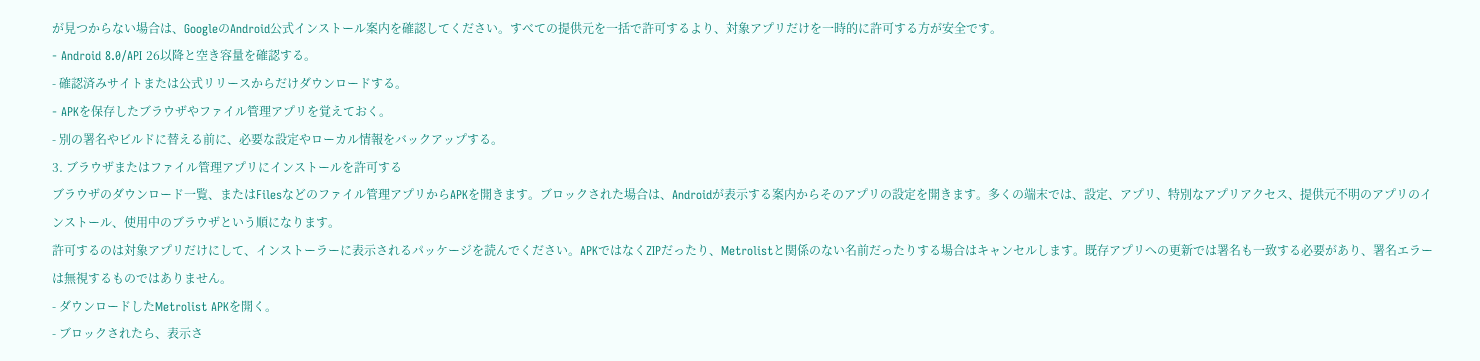が見つからない場合は、GoogleのAndroid公式インストール案内を確認してください。すべての提供元を一括で許可するより、対象アプリだけを一時的に許可する方が安全です。
- Android 8.0/API 26以降と空き容量を確認する。
- 確認済みサイトまたは公式リリースからだけダウンロードする。
- APKを保存したブラウザやファイル管理アプリを覚えておく。
- 別の署名やビルドに替える前に、必要な設定やローカル情報をバックアップする。
3. ブラウザまたはファイル管理アプリにインストールを許可する
ブラウザのダウンロード一覧、またはFilesなどのファイル管理アプリからAPKを開きます。ブロックされた場合は、Androidが表示する案内からそのアプリの設定を開きます。多くの端末では、設定、アプリ、特別なアプリアクセス、提供元不明のアプリのインストール、使用中のブラウザという順になります。
許可するのは対象アプリだけにして、インストーラーに表示されるパッケージを読んでください。APKではなくZIPだったり、Metrolistと関係のない名前だったりする場合はキャンセルします。既存アプリへの更新では署名も一致する必要があり、署名エラーは無視するものではありません。
- ダウンロードしたMetrolist APKを開く。
- ブロックされたら、表示さ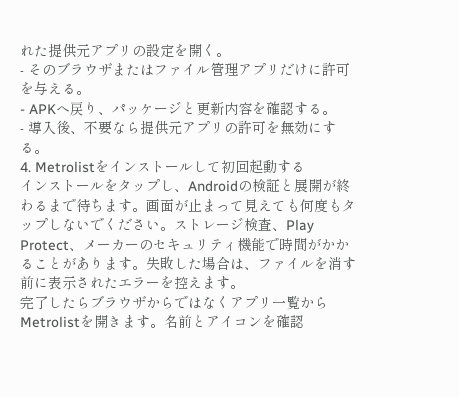れた提供元アプリの設定を開く。
- そのブラウザまたはファイル管理アプリだけに許可を与える。
- APKへ戻り、パッケージと更新内容を確認する。
- 導入後、不要なら提供元アプリの許可を無効にする。
4. Metrolistをインストールして初回起動する
インストールをタップし、Androidの検証と展開が終わるまで待ちます。画面が止まって見えても何度もタップしないでください。ストレージ検査、Play Protect、メーカーのセキュリティ機能で時間がかかることがあります。失敗した場合は、ファイルを消す前に表示されたエラーを控えます。
完了したらブラウザからではなくアプリ一覧からMetrolistを開きます。名前とアイコンを確認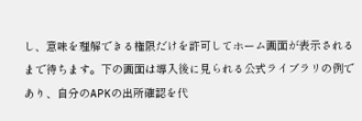し、意味を理解できる権限だけを許可してホーム画面が表示されるまで待ちます。下の画面は導入後に見られる公式ライブラリの例であり、自分のAPKの出所確認を代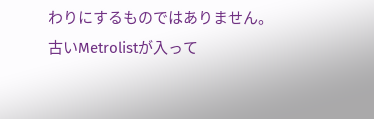わりにするものではありません。
古いMetrolistが入って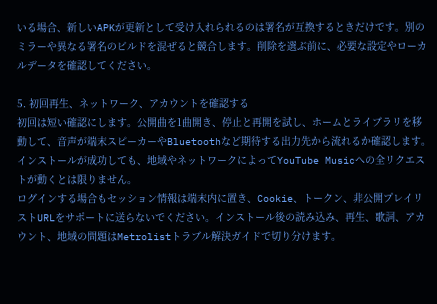いる場合、新しいAPKが更新として受け入れられるのは署名が互換するときだけです。別のミラーや異なる署名のビルドを混ぜると競合します。削除を選ぶ前に、必要な設定やローカルデータを確認してください。

5. 初回再生、ネットワーク、アカウントを確認する
初回は短い確認にします。公開曲を1曲開き、停止と再開を試し、ホームとライブラリを移動して、音声が端末スピーカーやBluetoothなど期待する出力先から流れるか確認します。インストールが成功しても、地域やネットワークによってYouTube Musicへの全リクエストが動くとは限りません。
ログインする場合もセッション情報は端末内に置き、Cookie、トークン、非公開プレイリストURLをサポートに送らないでください。インストール後の読み込み、再生、歌詞、アカウント、地域の問題はMetrolistトラブル解決ガイドで切り分けます。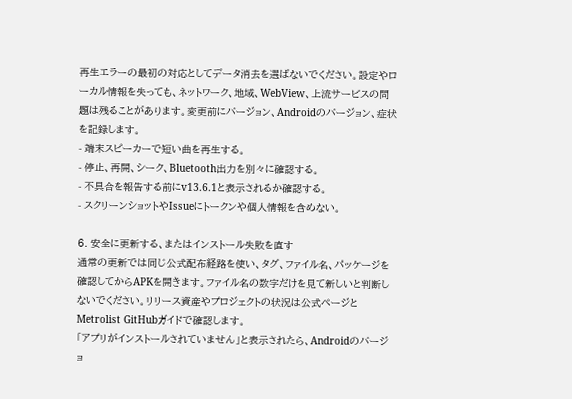再生エラーの最初の対応としてデータ消去を選ばないでください。設定やローカル情報を失っても、ネットワーク、地域、WebView、上流サービスの問題は残ることがあります。変更前にバージョン、Androidのバージョン、症状を記録します。
- 端末スピーカーで短い曲を再生する。
- 停止、再開、シーク、Bluetooth出力を別々に確認する。
- 不具合を報告する前にv13.6.1と表示されるか確認する。
- スクリーンショットやIssueにトークンや個人情報を含めない。

6. 安全に更新する、またはインストール失敗を直す
通常の更新では同じ公式配布経路を使い、タグ、ファイル名、パッケージを確認してからAPKを開きます。ファイル名の数字だけを見て新しいと判断しないでください。リリース資産やプロジェクトの状況は公式ページとMetrolist GitHubガイドで確認します。
「アプリがインストールされていません」と表示されたら、Androidのバージョ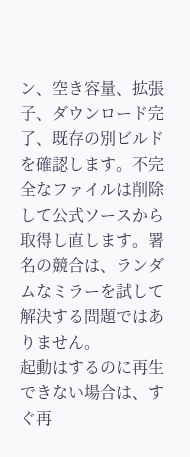ン、空き容量、拡張子、ダウンロード完了、既存の別ビルドを確認します。不完全なファイルは削除して公式ソースから取得し直します。署名の競合は、ランダムなミラーを試して解決する問題ではありません。
起動はするのに再生できない場合は、すぐ再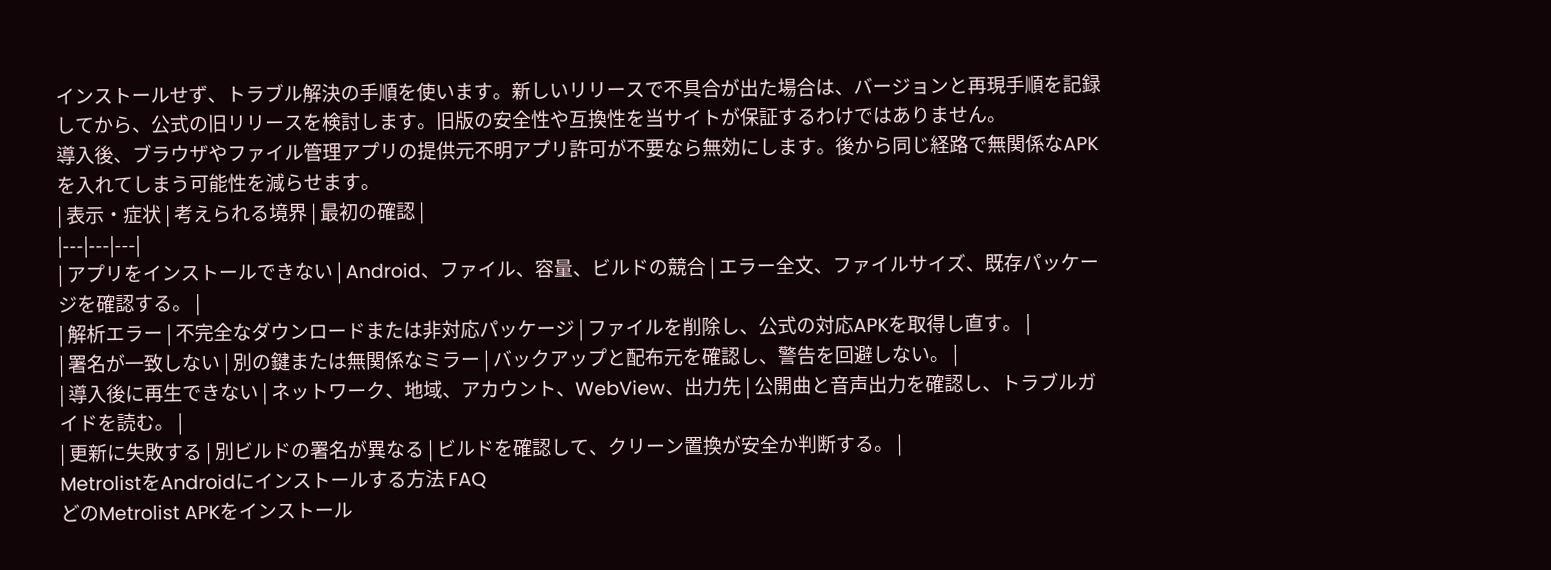インストールせず、トラブル解決の手順を使います。新しいリリースで不具合が出た場合は、バージョンと再現手順を記録してから、公式の旧リリースを検討します。旧版の安全性や互換性を当サイトが保証するわけではありません。
導入後、ブラウザやファイル管理アプリの提供元不明アプリ許可が不要なら無効にします。後から同じ経路で無関係なAPKを入れてしまう可能性を減らせます。
| 表示・症状 | 考えられる境界 | 最初の確認 |
|---|---|---|
| アプリをインストールできない | Android、ファイル、容量、ビルドの競合 | エラー全文、ファイルサイズ、既存パッケージを確認する。 |
| 解析エラー | 不完全なダウンロードまたは非対応パッケージ | ファイルを削除し、公式の対応APKを取得し直す。 |
| 署名が一致しない | 別の鍵または無関係なミラー | バックアップと配布元を確認し、警告を回避しない。 |
| 導入後に再生できない | ネットワーク、地域、アカウント、WebView、出力先 | 公開曲と音声出力を確認し、トラブルガイドを読む。 |
| 更新に失敗する | 別ビルドの署名が異なる | ビルドを確認して、クリーン置換が安全か判断する。 |
MetrolistをAndroidにインストールする方法 FAQ
どのMetrolist APKをインストール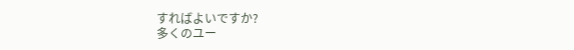すればよいですか?
多くのユー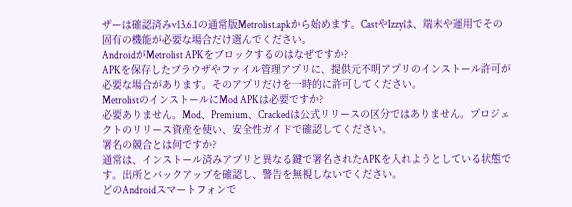ザーは確認済みv13.6.1の通常版Metrolist.apkから始めます。CastやIzzyは、端末や運用でその固有の機能が必要な場合だけ選んでください。
AndroidがMetrolist APKをブロックするのはなぜですか?
APKを保存したブラウザやファイル管理アプリに、提供元不明アプリのインストール許可が必要な場合があります。そのアプリだけを一時的に許可してください。
MetrolistのインストールにMod APKは必要ですか?
必要ありません。Mod、Premium、Crackedは公式リリースの区分ではありません。プロジェクトのリリース資産を使い、安全性ガイドで確認してください。
署名の競合とは何ですか?
通常は、インストール済みアプリと異なる鍵で署名されたAPKを入れようとしている状態です。出所とバックアップを確認し、警告を無視しないでください。
どのAndroidスマートフォンで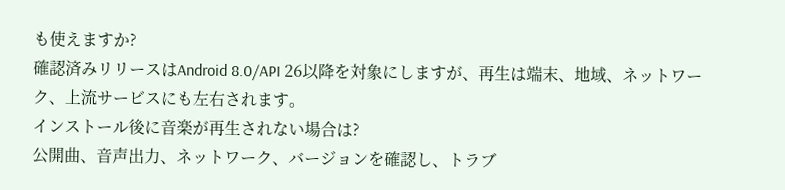も使えますか?
確認済みリリースはAndroid 8.0/API 26以降を対象にしますが、再生は端末、地域、ネットワーク、上流サービスにも左右されます。
インストール後に音楽が再生されない場合は?
公開曲、音声出力、ネットワーク、バージョンを確認し、トラブ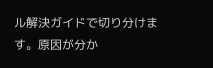ル解決ガイドで切り分けます。原因が分か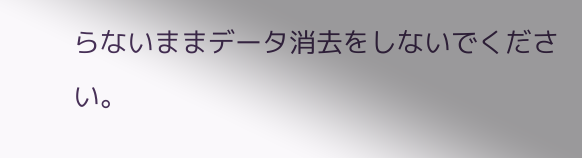らないままデータ消去をしないでください。